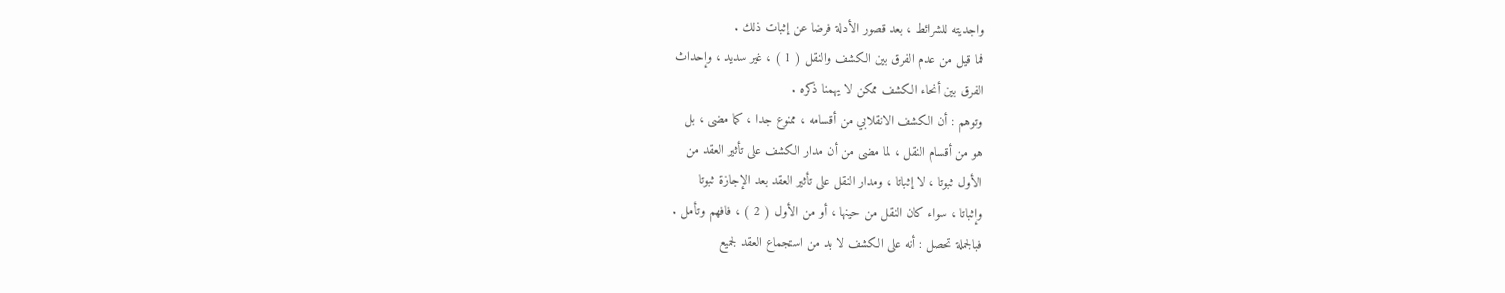واجديته للشرائط ، بعد قصور الأدلة فرضا عن إثبات ذلك .
فما قيل من عدم الفرق بين الكشف والنقل ( 1 ) ، غير سديد ، وإحداث
الفرق بين أنحاء الكشف ممكن لا يهمنا ذكره .
وتوهم : أن الكشف الانقلابي من أقسامه ، ممنوع جدا ، كما مضى ، بل
هو من أقسام النقل ، لما مضى من أن مدار الكشف على تأثير العقد من
الأول ثبوتا ، لا إثباتا ، ومدار النقل على تأثير العقد بعد الإجازة ثبوتا
وإثباتا ، سواء كان النقل من حينها ، أو من الأول ( 2 ) ، فافهم وتأمل .
فبالجملة تحصل : أنه على الكشف لا بد من استجماع العقد لجميع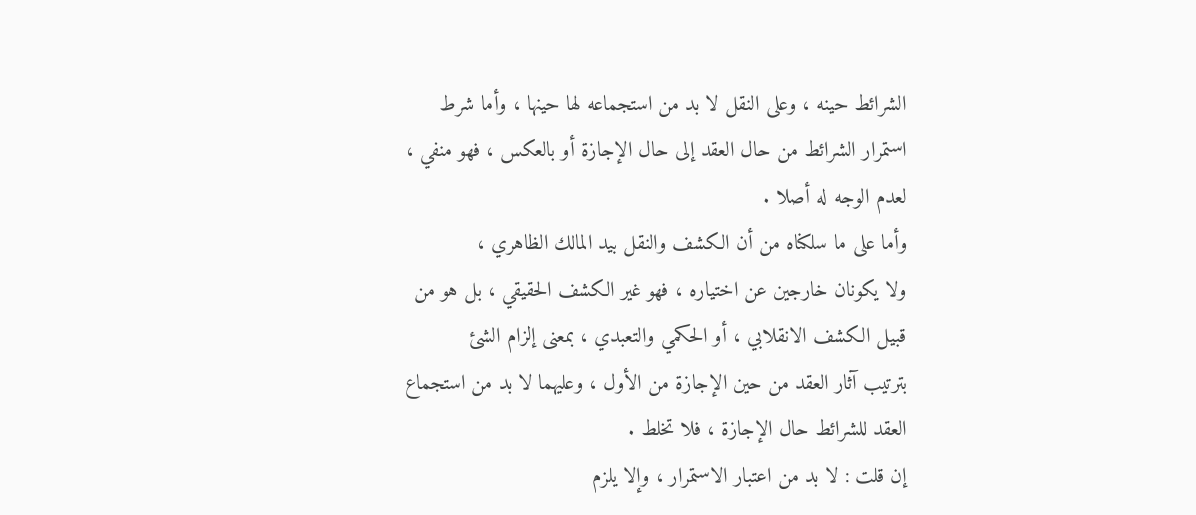الشرائط حينه ، وعلى النقل لا بد من استجماعه لها حينها ، وأما شرط
استمرار الشرائط من حال العقد إلى حال الإجازة أو بالعكس ، فهو منفي ،
لعدم الوجه له أصلا .
وأما على ما سلكناه من أن الكشف والنقل بيد المالك الظاهري ،
ولا يكونان خارجين عن اختياره ، فهو غير الكشف الحقيقي ، بل هو من
قبيل الكشف الانقلابي ، أو الحكمي والتعبدي ، بمعنى إلزام الشئ
بترتيب آثار العقد من حين الإجازة من الأول ، وعليهما لا بد من استجماع
العقد للشرائط حال الإجازة ، فلا تخلط .
إن قلت : لا بد من اعتبار الاستمرار ، وإلا يلزم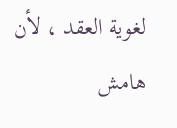لغوية العقد ، لأن
هامش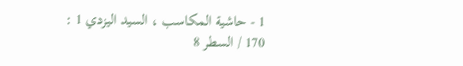1 - حاشية المكاسب ، السيد اليزدي 1 : 170 / السطر 8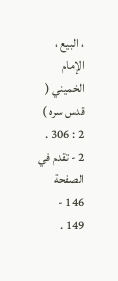، البيع ، الإمام الخميني ( قدس سره )
2 : 306 .
2 - تقدم في الصفحة 146 - 149 .